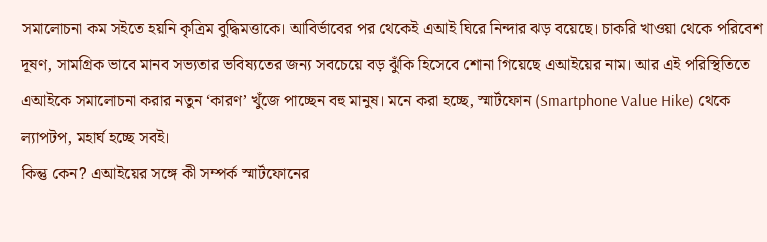সমালোচনা কম সইতে হয়নি কৃত্রিম বুদ্ধিমত্তাকে। আবির্ভাবের পর থেকেই এআই ঘিরে নিন্দার ঝড় বয়েছে। চাকরি খাওয়া থেকে পরিবেশ দূষণ, সামগ্রিক ভাবে মানব সভ্যতার ভবিষ্যতের জন্য সবচেয়ে বড় ঝুঁকি হিসেবে শোনা গিয়েছে এআইয়ের নাম। আর এই পরিস্থিতিতে এআইকে সমালোচনা করার নতুন ‘কারণ’ খুঁজে পাচ্ছেন বহু মানুষ। মনে করা হচ্ছে, স্মার্টফোন (Smartphone Value Hike) থেকে ল্যাপটপ, মহার্ঘ হচ্ছে সবই।
কিন্তু কেন? এআইয়ের সঙ্গে কী সম্পর্ক স্মার্টফোনের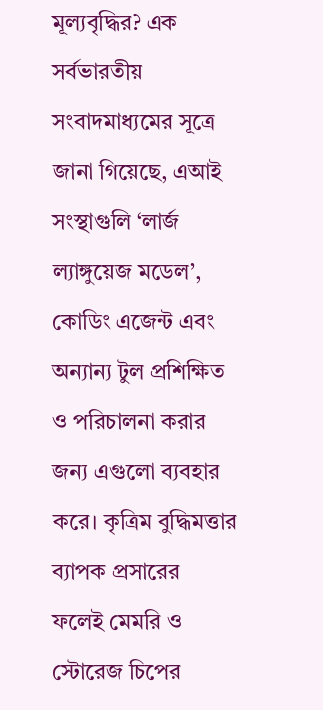মূল্যবৃদ্ধির? এক সর্বভারতীয় সংবাদমাধ্যমের সূত্রে জানা গিয়েছে, এআই সংস্থাগুলি ‘লার্জ ল্যাঙ্গুয়েজ মডেল’, কোডিং এজেন্ট এবং অন্যান্য টুল প্রশিক্ষিত ও পরিচালনা করার জন্য এগুলো ব্যবহার করে। কৃত্রিম বুদ্ধিমত্তার ব্যাপক প্রসারের ফলেই মেমরি ও স্টোরেজ চিপের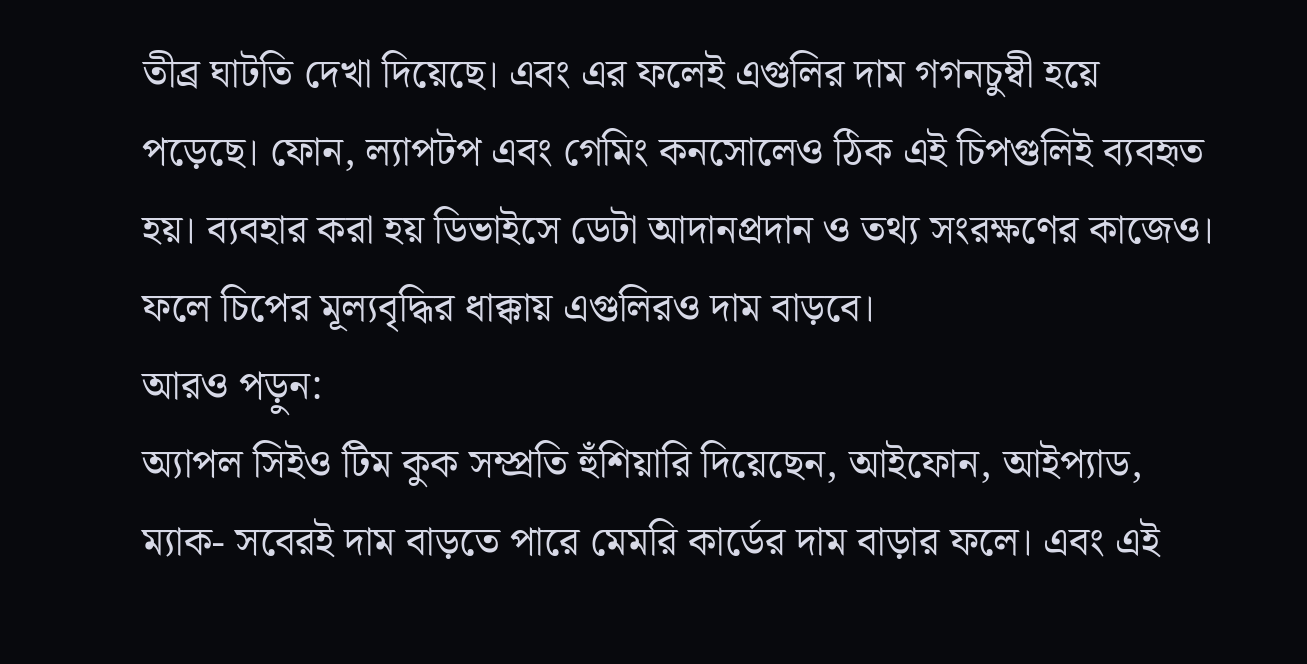তীব্র ঘাটতি দেখা দিয়েছে। এবং এর ফলেই এগুলির দাম গগনচুম্বী হয়ে পড়েছে। ফোন, ল্যাপটপ এবং গেমিং কনসোলেও ঠিক এই চিপগুলিই ব্যবহৃত হয়। ব্যবহার করা হয় ডিভাইসে ডেটা আদানপ্রদান ও তথ্য সংরক্ষণের কাজেও। ফলে চিপের মূল্যবৃদ্ধির ধাক্কায় এগুলিরও দাম বাড়বে।
আরও পড়ুন:
অ্যাপল সিইও টিম কুক সম্প্রতি হুঁশিয়ারি দিয়েছেন, আইফোন, আইপ্যাড, ম্যাক- সবেরই দাম বাড়তে পারে মেমরি কার্ডের দাম বাড়ার ফলে। এবং এই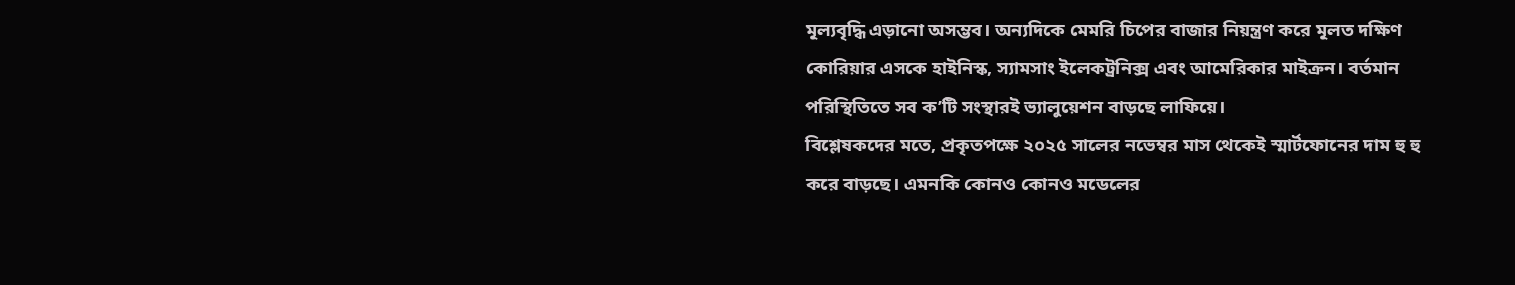মূল্যবৃদ্ধি এড়ানো অসম্ভব। অন্যদিকে মেমরি চিপের বাজার নিয়ন্ত্রণ করে মূলত দক্ষিণ কোরিয়ার এসকে হাইনিস্ক, স্যামসাং ইলেকট্রনিক্স এবং আমেরিকার মাইক্রন। বর্তমান পরিস্থিতিতে সব ক’টি সংস্থারই ভ্যালুয়েশন বাড়ছে লাফিয়ে।
বিশ্লেষকদের মতে, প্রকৃতপক্ষে ২০২৫ সালের নভেম্বর মাস থেকেই স্মার্টফোনের দাম হু হু করে বাড়ছে। এমনকি কোনও কোনও মডেলের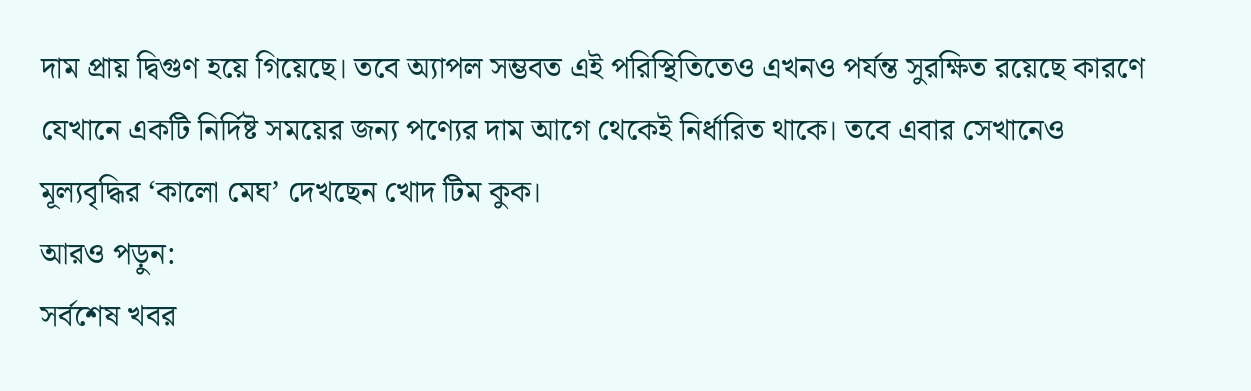দাম প্রায় দ্বিগুণ হয়ে গিয়েছে। তবে অ্যাপল সম্ভবত এই পরিস্থিতিতেও এখনও পর্যন্ত সুরক্ষিত রয়েছে কারণে যেখানে একটি নির্দিষ্ট সময়ের জন্য পণ্যের দাম আগে থেকেই নির্ধারিত থাকে। তবে এবার সেখানেও মূল্যবৃদ্ধির ‘কালো মেঘ’ দেখছেন খোদ টিম কুক।
আরও পড়ুন:
সর্বশেষ খবর